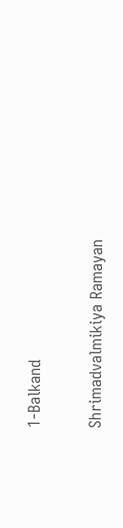1-Balkand

Shrimadvalmikiya Ramayan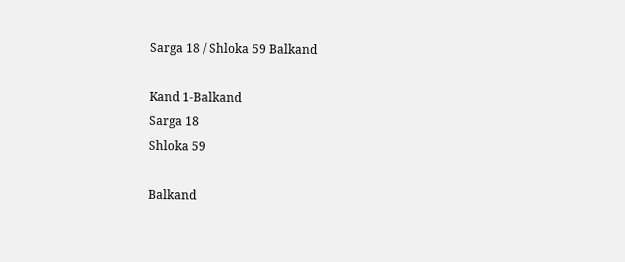Sarga 18 / Shloka 59 Balkand

Kand 1-Balkand
Sarga 18
Shloka 59

Balkand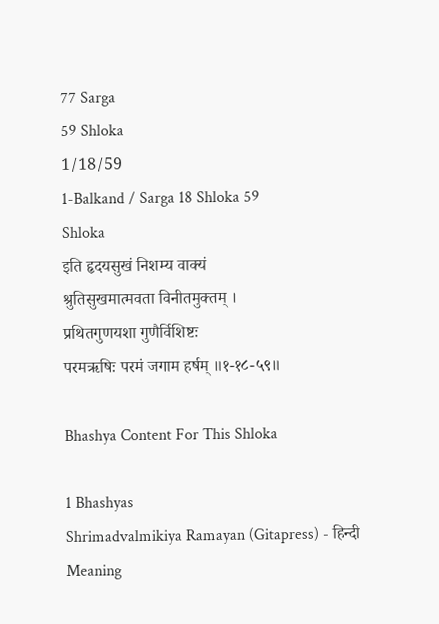77 Sarga
59 Shloka
1/18/59
1-Balkand / Sarga 18 Shloka 59
Shloka
इति हृदयसुखं निशम्य वाक्यं
श्रुतिसुखमात्मवता विनीतमुक्तम् ।
प्रथितगुणयशा गुणैर्विशिष्टः
परमऋषिः परमं जगाम हर्षम् ॥१-१८-५९॥

Bhashya Content For This Shloka

1 Bhashyas
Shrimadvalmikiya Ramayan (Gitapress) - हिन्दी
Meaning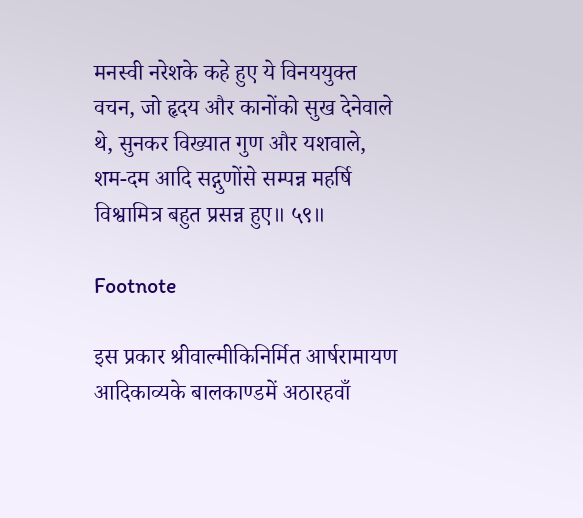मनस्वी नरेशके कहे हुए ये विनययुक्त वचन, जो हृदय और कानोंको सुख देनेवाले थे, सुनकर विख्यात गुण और यशवाले, शम-दम आदि सद्गुणोंसे सम्पन्न महर्षि विश्वामित्र बहुत प्रसन्न हुए॥ ५९॥

Footnote

इस प्रकार श्रीवाल्मीकिनिर्मित आर्षरामायण आदिकाव्यके बालकाण्डमें अठारहवाँ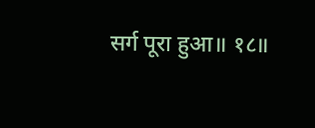सर्ग पूरा हुआ॥ १८॥